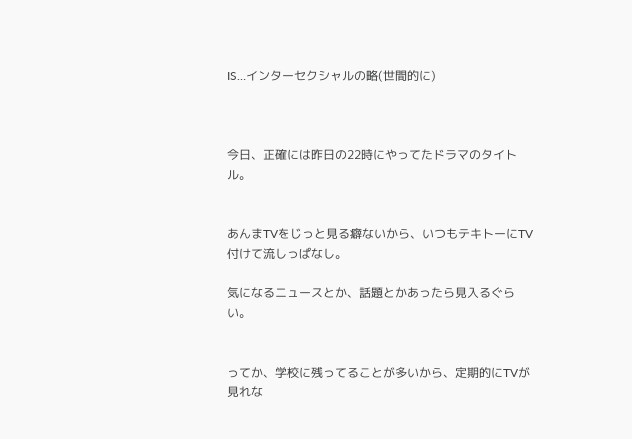IS…インターセクシャルの略(世間的に)



今日、正確には昨日の22時にやってたドラマのタイトル。


あんまTVをじっと見る癖ないから、いつもテキトーにTV付けて流しっぱなし。

気になるニュースとか、話題とかあったら見入るぐらい。


ってか、学校に残ってることが多いから、定期的にTVが見れな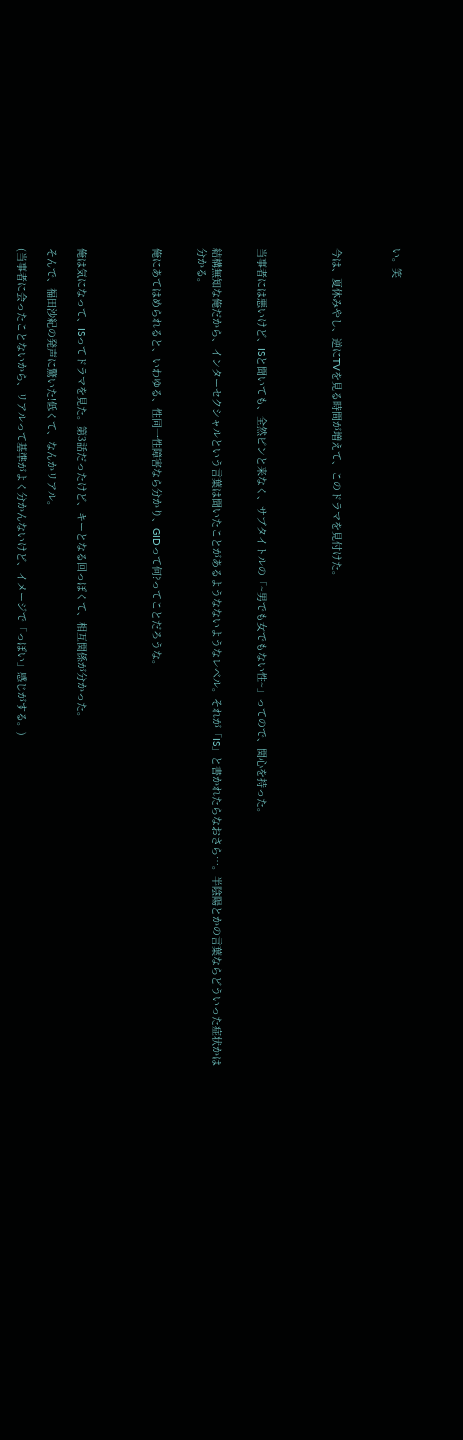い。笑



今は、夏休みやし、逆にTVを見る時間が増えて、このドラマを見付けた。




当事者には悪いけど、ISと聞いても、全然ピンと来なく、サブタイトルの「~男でも女でもない性~」ってので、関心を持った。


結構無知な俺だから、インターセクシャルという言葉は聞いたことがあるようなないようなレベル。それが「IS」と書かれたらなおさら…。半陰陽とかの言葉ならどういった症状かは分かる。


俺にあてはめられると、いわゆる、性同一性障害なら分かり、GIDって何?ってことだろうな。




俺は気になって、ISってドラマを見た。第3話だったけど、キーとなる回っぽくて、相互関係が分かった。

そんで、福田沙紀の発声に驚いた!低くて、なんかリアル。

(当事者に会ったことないから、リアルって基準がよく分かんないけど、イメージで「っぽい」感じがする。)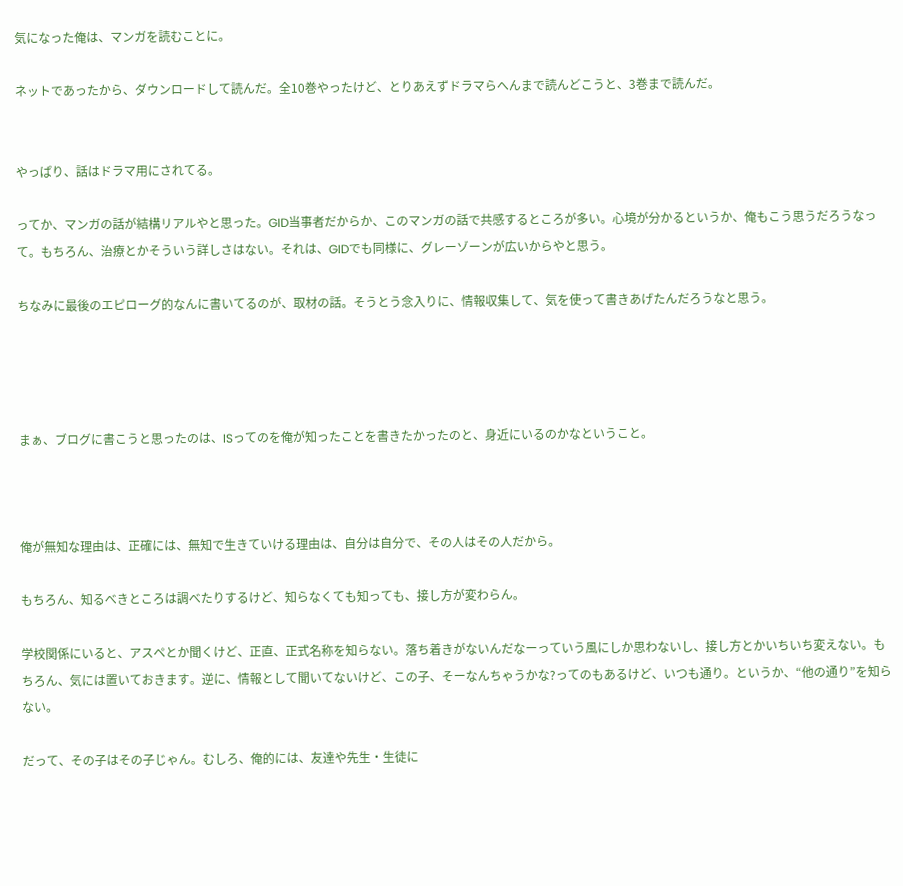気になった俺は、マンガを読むことに。

ネットであったから、ダウンロードして読んだ。全10巻やったけど、とりあえずドラマらへんまで読んどこうと、3巻まで読んだ。


やっぱり、話はドラマ用にされてる。

ってか、マンガの話が結構リアルやと思った。GID当事者だからか、このマンガの話で共感するところが多い。心境が分かるというか、俺もこう思うだろうなって。もちろん、治療とかそういう詳しさはない。それは、GIDでも同様に、グレーゾーンが広いからやと思う。

ちなみに最後のエピローグ的なんに書いてるのが、取材の話。そうとう念入りに、情報収集して、気を使って書きあげたんだろうなと思う。




まぁ、ブログに書こうと思ったのは、ISってのを俺が知ったことを書きたかったのと、身近にいるのかなということ。



俺が無知な理由は、正確には、無知で生きていける理由は、自分は自分で、その人はその人だから。

もちろん、知るべきところは調べたりするけど、知らなくても知っても、接し方が変わらん。

学校関係にいると、アスペとか聞くけど、正直、正式名称を知らない。落ち着きがないんだなーっていう風にしか思わないし、接し方とかいちいち変えない。もちろん、気には置いておきます。逆に、情報として聞いてないけど、この子、そーなんちゃうかな?ってのもあるけど、いつも通り。というか、“他の通り”を知らない。

だって、その子はその子じゃん。むしろ、俺的には、友達や先生・生徒に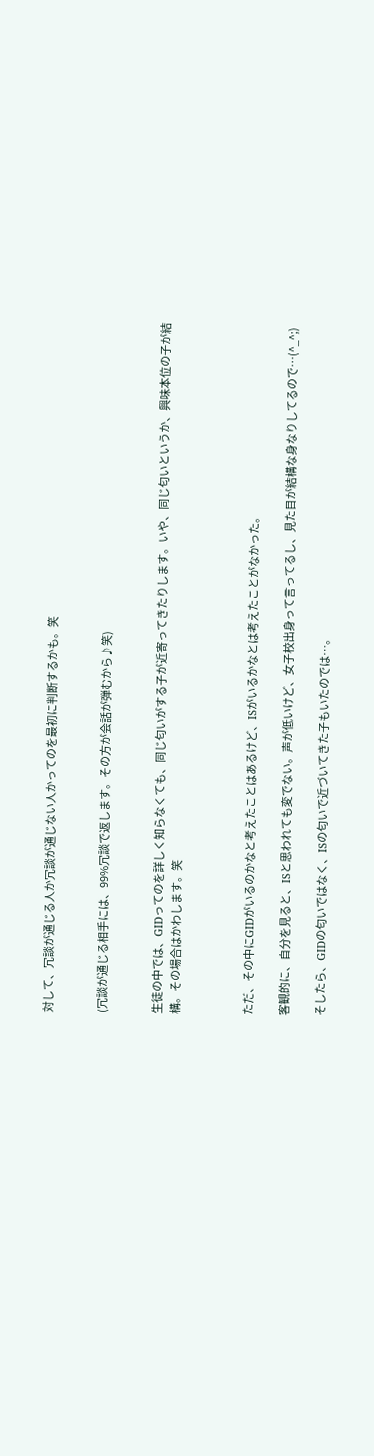対して、冗談が通じる人か冗談が通じない人かってのを最初に判断するかも。笑


(冗談が通じる相手には、99%冗談で返します。その方が会話が弾むから♪笑)


生徒の中では、GIDってのを詳しく知らなくても、同じ匂いがする子が近寄ってきたりします。いや、同じ匂いというか、興味本位の子が結構。その場合はかわします。笑



ただ、その中にGIDがいるのかなと考えたことはあるけど、ISがいるかなとは考えたことがなかった。

客観的に、自分を見ると、ISと思われても変でない。声が低いけど、女子校出身って言ってるし、見た目が結構な身なりしてるので…(^_^;)

そしたら、GIDの匂いではなく、ISの匂いで近づいてきた子もいたのでは…。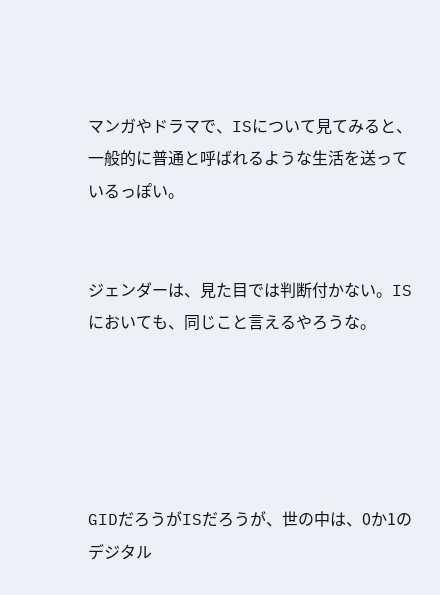マンガやドラマで、ISについて見てみると、一般的に普通と呼ばれるような生活を送っているっぽい。


ジェンダーは、見た目では判断付かない。ISにおいても、同じこと言えるやろうな。





GIDだろうがISだろうが、世の中は、0か1のデジタル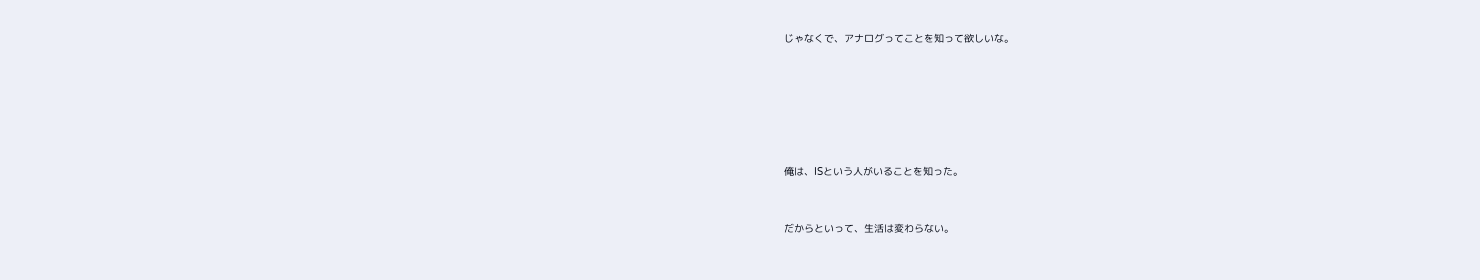じゃなくで、アナログってことを知って欲しいな。






俺は、ISという人がいることを知った。


だからといって、生活は変わらない。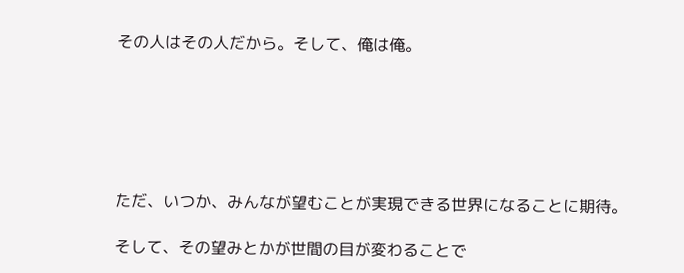その人はその人だから。そして、俺は俺。






ただ、いつか、みんなが望むことが実現できる世界になることに期待。

そして、その望みとかが世間の目が変わることで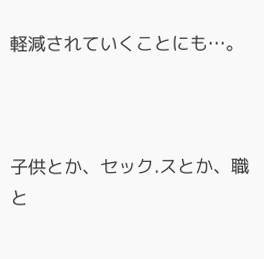軽減されていくことにも…。



子供とか、セック.スとか、職と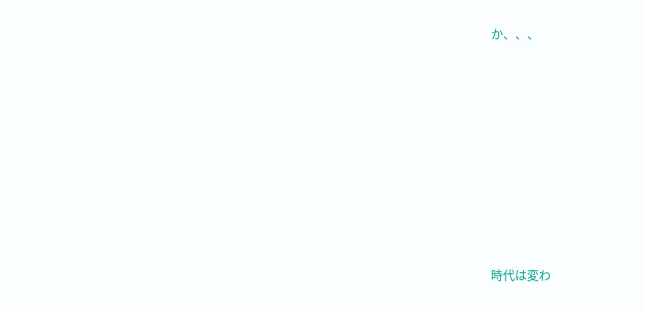か、、、








時代は変わ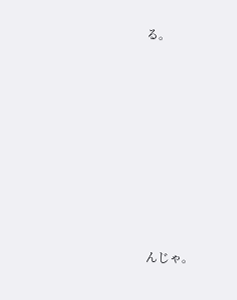る。








んじゃ。